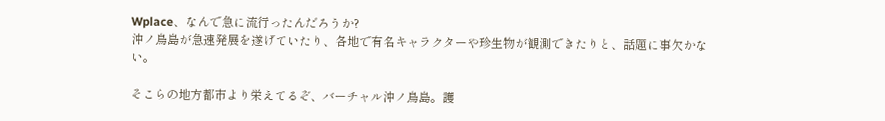Wplace、なんで急に流行ったんだろうか?
沖ノ鳥島が急速発展を遂げていたり、各地で有名キャラクターや珍生物が観測できたりと、話題に事欠かない。

そこらの地方都市より栄えてるぞ、バーチャル沖ノ鳥島。護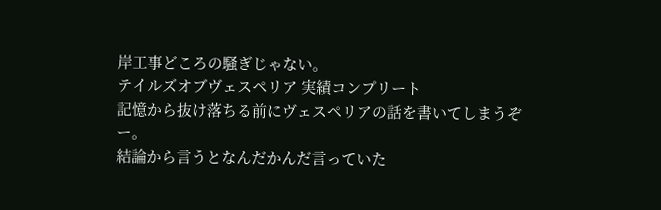岸工事どころの騒ぎじゃない。
テイルズオブヴェスペリア 実績コンプリート
記憶から抜け落ちる前にヴェスペリアの話を書いてしまうぞー。
結論から言うとなんだかんだ言っていた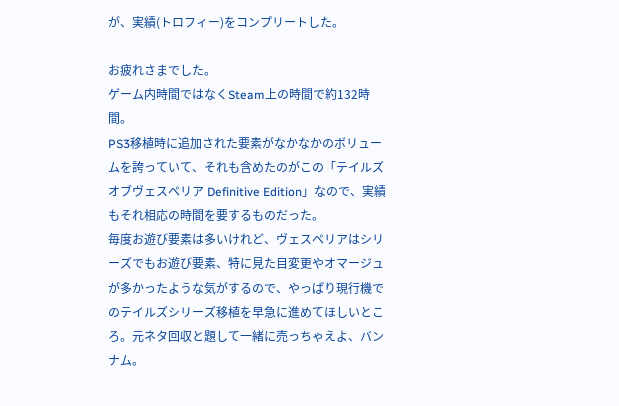が、実績(トロフィー)をコンプリートした。

お疲れさまでした。
ゲーム内時間ではなくSteam上の時間で約132時間。
PS3移植時に追加された要素がなかなかのボリュームを誇っていて、それも含めたのがこの「テイルズオブヴェスペリア Definitive Edition」なので、実績もそれ相応の時間を要するものだった。
毎度お遊び要素は多いけれど、ヴェスペリアはシリーズでもお遊び要素、特に見た目変更やオマージュが多かったような気がするので、やっぱり現行機でのテイルズシリーズ移植を早急に進めてほしいところ。元ネタ回収と題して一緒に売っちゃえよ、バンナム。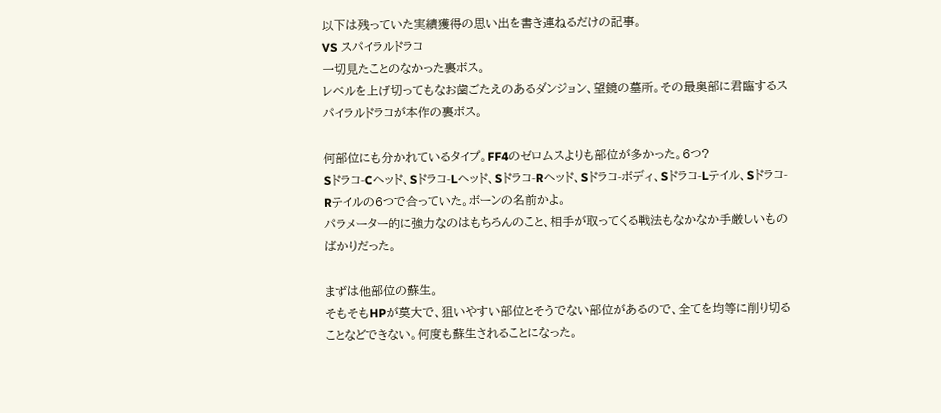以下は残っていた実績獲得の思い出を書き連ねるだけの記事。
VS スパイラルドラコ
一切見たことのなかった裏ボス。
レベルを上げ切ってもなお歯ごたえのあるダンジョン、望鏡の墓所。その最奥部に君臨するスパイラルドラコが本作の裏ボス。

何部位にも分かれているタイプ。FF4のゼロムスよりも部位が多かった。6つ?
Sドラコ-Cヘッド、Sドラコ-Lヘッド、Sドラコ-Rヘッド、Sドラコ-ボディ、Sドラコ-Lテイル、Sドラコ-Rテイルの6つで合っていた。ボーンの名前かよ。
パラメーター的に強力なのはもちろんのこと、相手が取ってくる戦法もなかなか手厳しいものばかりだった。

まずは他部位の蘇生。
そもそもHPが莫大で、狙いやすい部位とそうでない部位があるので、全てを均等に削り切ることなどできない。何度も蘇生されることになった。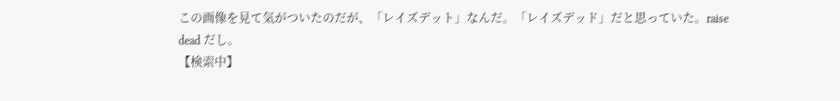この画像を見て気がついたのだが、「レイズデット」なんだ。「レイズデッド」だと思っていた。raise dead だし。
【検索中】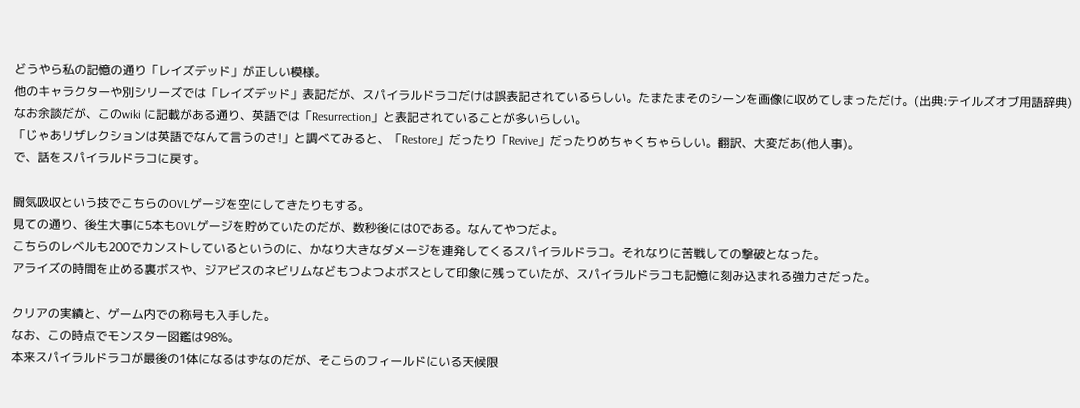どうやら私の記憶の通り「レイズデッド」が正しい模様。
他のキャラクターや別シリーズでは「レイズデッド」表記だが、スパイラルドラコだけは誤表記されているらしい。たまたまそのシーンを画像に収めてしまっただけ。(出典:テイルズオブ用語辞典)
なお余談だが、このwiki に記載がある通り、英語では「Resurrection」と表記されていることが多いらしい。
「じゃあリザレクションは英語でなんて言うのさ!」と調べてみると、「Restore」だったり「Revive」だったりめちゃくちゃらしい。翻訳、大変だあ(他人事)。
で、話をスパイラルドラコに戻す。

闘気吸収という技でこちらのOVLゲージを空にしてきたりもする。
見ての通り、後生大事に5本もOVLゲージを貯めていたのだが、数秒後には0である。なんてやつだよ。
こちらのレベルも200でカンストしているというのに、かなり大きなダメージを連発してくるスパイラルドラコ。それなりに苦戦しての撃破となった。
アライズの時間を止める裏ボスや、ジアビスのネビリムなどもつよつよボスとして印象に残っていたが、スパイラルドラコも記憶に刻み込まれる強力さだった。

クリアの実績と、ゲーム内での称号も入手した。
なお、この時点でモンスター図鑑は98%。
本来スパイラルドラコが最後の1体になるはずなのだが、そこらのフィールドにいる天候限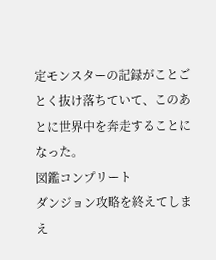定モンスターの記録がことごとく抜け落ちていて、このあとに世界中を奔走することになった。
図鑑コンプリート
ダンジョン攻略を終えてしまえ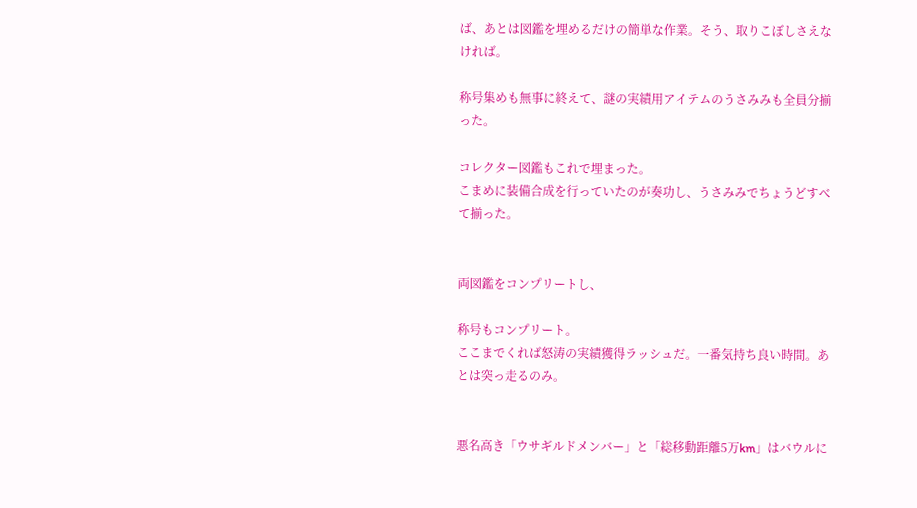ば、あとは図鑑を埋めるだけの簡単な作業。そう、取りこぼしさえなければ。

称号集めも無事に終えて、謎の実績用アイテムのうさみみも全員分揃った。

コレクター図鑑もこれで埋まった。
こまめに装備合成を行っていたのが奏功し、うさみみでちょうどすべて揃った。


両図鑑をコンプリートし、

称号もコンプリート。
ここまでくれば怒涛の実績獲得ラッシュだ。一番気持ち良い時間。あとは突っ走るのみ。


悪名高き「ウサギルドメンバー」と「総移動距離5万km」はバウルに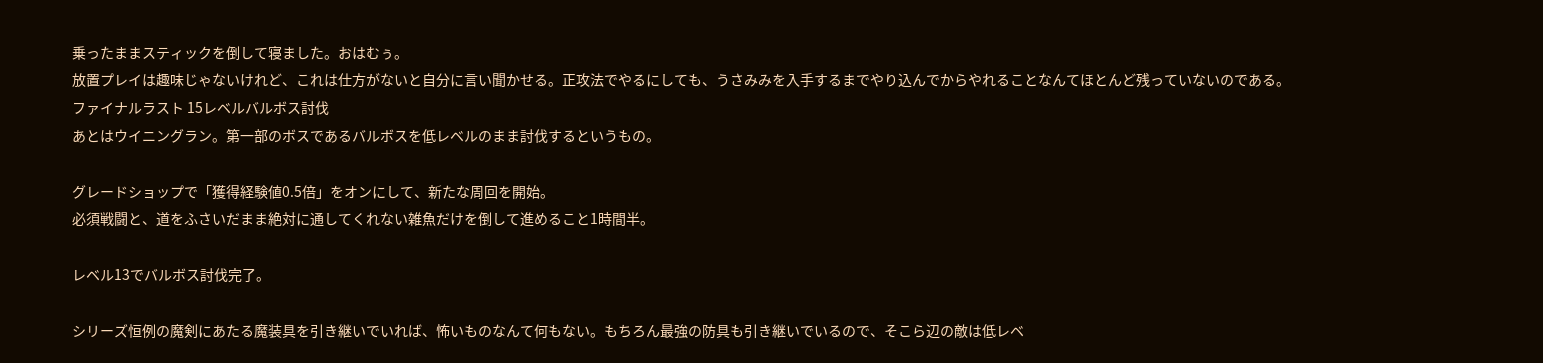乗ったままスティックを倒して寝ました。おはむぅ。
放置プレイは趣味じゃないけれど、これは仕方がないと自分に言い聞かせる。正攻法でやるにしても、うさみみを入手するまでやり込んでからやれることなんてほとんど残っていないのである。
ファイナルラスト 15レベルバルボス討伐
あとはウイニングラン。第一部のボスであるバルボスを低レベルのまま討伐するというもの。

グレードショップで「獲得経験値0.5倍」をオンにして、新たな周回を開始。
必須戦闘と、道をふさいだまま絶対に通してくれない雑魚だけを倒して進めること1時間半。

レベル13でバルボス討伐完了。

シリーズ恒例の魔剣にあたる魔装具を引き継いでいれば、怖いものなんて何もない。もちろん最強の防具も引き継いでいるので、そこら辺の敵は低レベ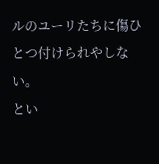ルのユーリたちに傷ひとつ付けられやしない。
とい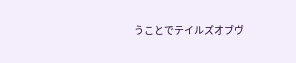うことでテイルズオブヴ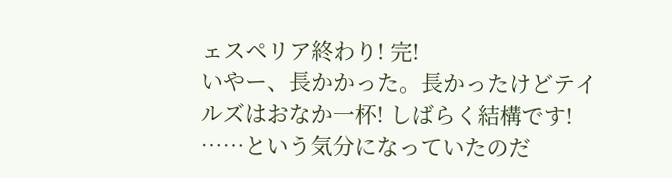ェスペリア終わり! 完!
いやー、長かかった。長かったけどテイルズはおなか一杯! しばらく結構です!
……という気分になっていたのだ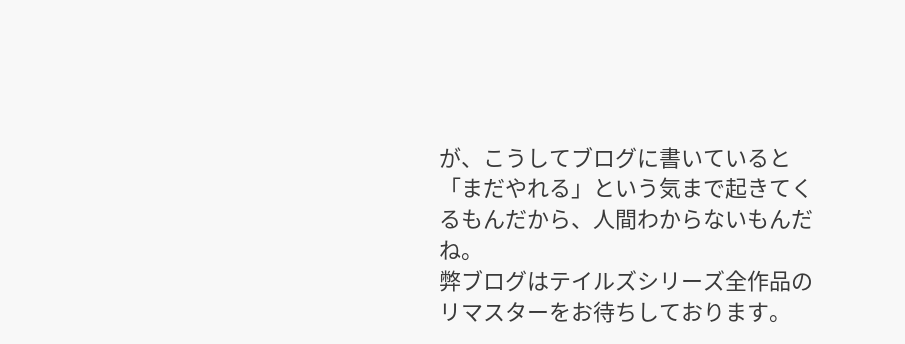が、こうしてブログに書いていると「まだやれる」という気まで起きてくるもんだから、人間わからないもんだね。
弊ブログはテイルズシリーズ全作品のリマスターをお待ちしております。